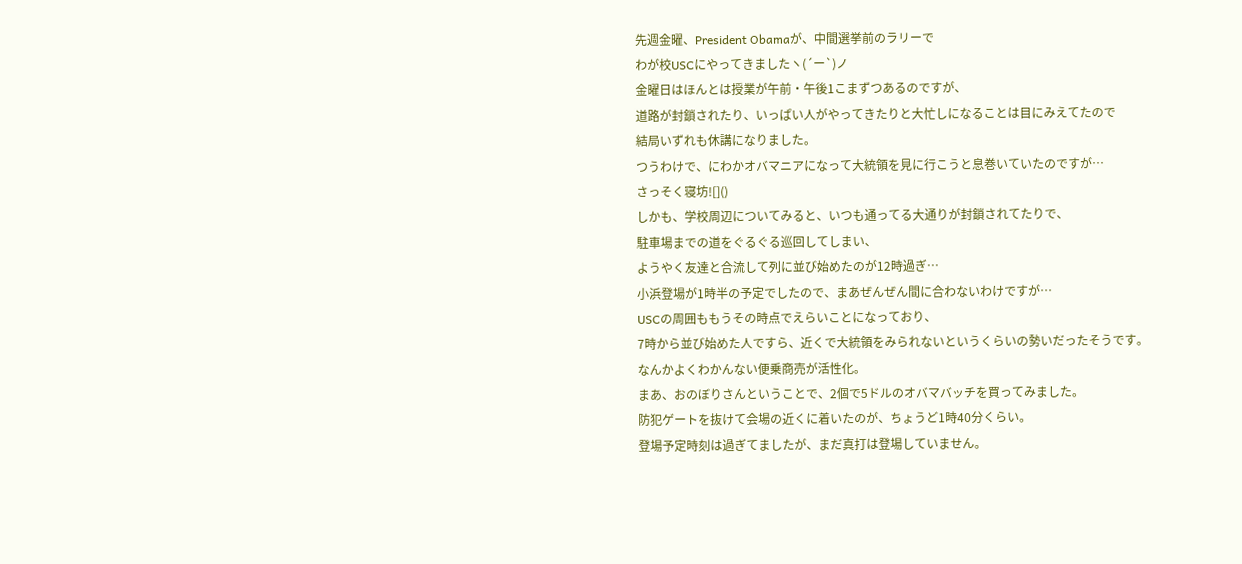先週金曜、President Obamaが、中間選挙前のラリーで
わが校USCにやってきましたヽ(´ー`)ノ
金曜日はほんとは授業が午前・午後1こまずつあるのですが、
道路が封鎖されたり、いっぱい人がやってきたりと大忙しになることは目にみえてたので
結局いずれも休講になりました。
つうわけで、にわかオバマニアになって大統領を見に行こうと息巻いていたのですが…
さっそく寝坊![]()
しかも、学校周辺についてみると、いつも通ってる大通りが封鎖されてたりで、
駐車場までの道をぐるぐる巡回してしまい、
ようやく友達と合流して列に並び始めたのが12時過ぎ…
小浜登場が1時半の予定でしたので、まあぜんぜん間に合わないわけですが…
USCの周囲ももうその時点でえらいことになっており、
7時から並び始めた人ですら、近くで大統領をみられないというくらいの勢いだったそうです。
なんかよくわかんない便乗商売が活性化。
まあ、おのぼりさんということで、2個で5ドルのオバマバッチを買ってみました。
防犯ゲートを抜けて会場の近くに着いたのが、ちょうど1時40分くらい。
登場予定時刻は過ぎてましたが、まだ真打は登場していません。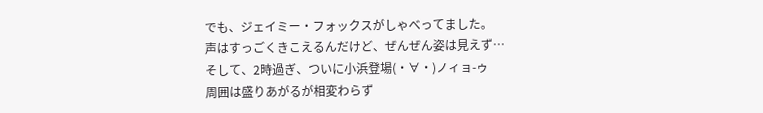でも、ジェイミー・フォックスがしゃべってました。
声はすっごくきこえるんだけど、ぜんぜん姿は見えず…
そして、2時過ぎ、ついに小浜登場(・∀・)ノィョ-ゥ
周囲は盛りあがるが相変わらず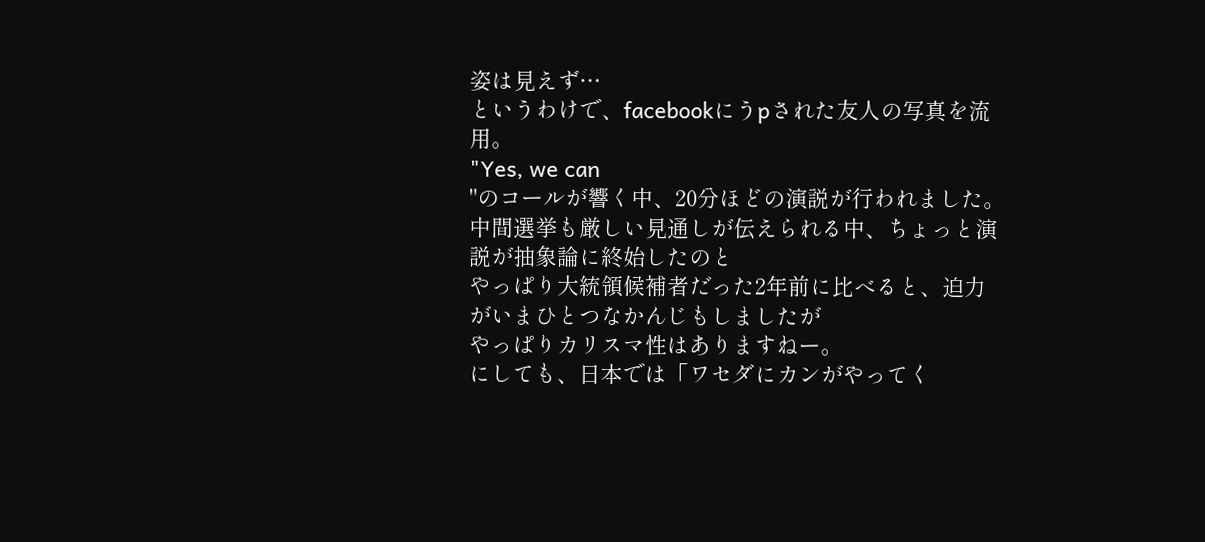姿は見えず…
というわけで、facebookにうpされた友人の写真を流用。
"Yes, we can
"のコールが響く中、20分ほどの演説が行われました。
中間選挙も厳しい見通しが伝えられる中、ちょっと演説が抽象論に終始したのと
やっぱり大統領候補者だった2年前に比べると、迫力がいまひとつなかんじもしましたが
やっぱりカリスマ性はありますねー。
にしても、日本では「ワセダにカンがやってく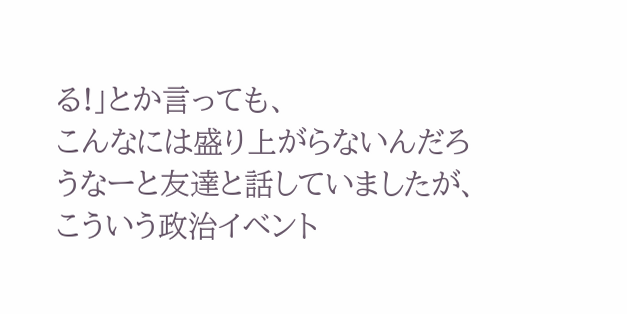る!」とか言っても、
こんなには盛り上がらないんだろうなーと友達と話していましたが、
こういう政治イベント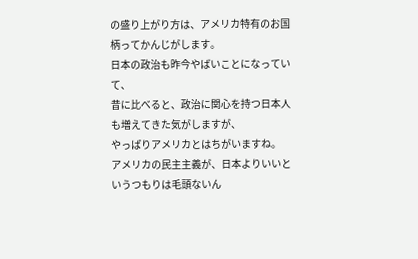の盛り上がり方は、アメリカ特有のお国柄ってかんじがします。
日本の政治も昨今やばいことになっていて、
昔に比べると、政治に関心を持つ日本人も増えてきた気がしますが、
やっぱりアメリカとはちがいますね。
アメリカの民主主義が、日本よりいいというつもりは毛頭ないん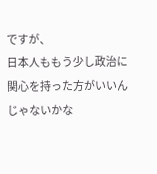ですが、
日本人ももう少し政治に関心を持った方がいいんじゃないかな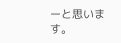ーと思います。